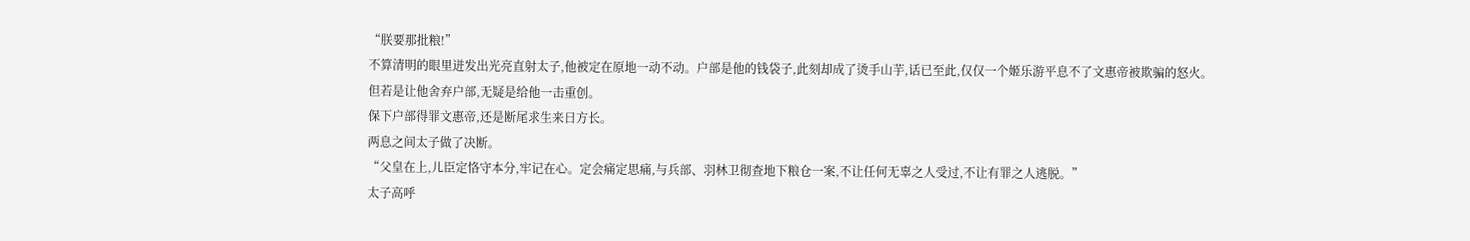“朕要那批粮!”
不算清明的眼里迸发出光亮直射太子,他被定在原地一动不动。户部是他的钱袋子,此刻却成了烫手山芋,话已至此,仅仅一个姬乐游平息不了文惠帝被欺骗的怒火。
但若是让他舍弃户部,无疑是给他一击重创。
保下户部得罪文惠帝,还是断尾求生来日方长。
两息之间太子做了决断。
“父皇在上,儿臣定恪守本分,牢记在心。定会痛定思痛,与兵部、羽林卫彻查地下粮仓一案,不让任何无辜之人受过,不让有罪之人逃脱。”
太子高呼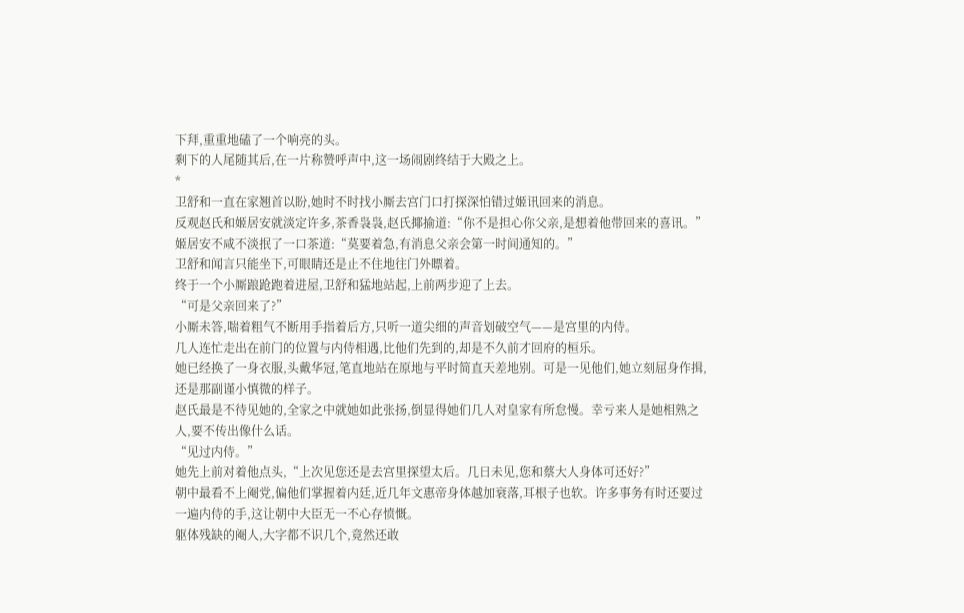下拜,重重地磕了一个响亮的头。
剩下的人尾随其后,在一片称赞呼声中,这一场闹剧终结于大殿之上。
*
卫舒和一直在家翘首以盼,她时不时找小厮去宫门口打探深怕错过姬讯回来的消息。
反观赵氏和姬居安就淡定许多,茶香袅袅,赵氏揶揄道:“你不是担心你父亲,是想着他带回来的喜讯。”
姬居安不咸不淡抿了一口茶道:“莫要着急,有消息父亲会第一时间通知的。”
卫舒和闻言只能坐下,可眼睛还是止不住地往门外瞟着。
终于一个小厮踉跄跑着进屋,卫舒和猛地站起,上前两步迎了上去。
“可是父亲回来了?”
小厮未答,喘着粗气不断用手指着后方,只听一道尖细的声音划破空气——是宫里的内侍。
几人连忙走出在前门的位置与内侍相遇,比他们先到的,却是不久前才回府的桓乐。
她已经换了一身衣服,头戴华冠,笔直地站在原地与平时简直天差地别。可是一见他们,她立刻屈身作揖,还是那副谨小慎微的样子。
赵氏最是不待见她的,全家之中就她如此张扬,倒显得她们几人对皇家有所怠慢。幸亏来人是她相熟之人,要不传出像什么话。
“见过内侍。”
她先上前对着他点头,“上次见您还是去宫里探望太后。几日未见,您和蔡大人身体可还好?”
朝中最看不上阉党,偏他们掌握着内廷,近几年文惠帝身体越加衰落,耳根子也软。许多事务有时还要过一遍内侍的手,这让朝中大臣无一不心存愤慨。
躯体残缺的阉人,大字都不识几个,竟然还敢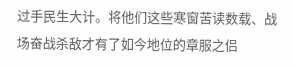过手民生大计。将他们这些寒窗苦读数载、战场奋战杀敌才有了如今地位的章服之侣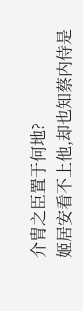介胄之臣置于何地?
姬居安看不上他,却也知蔡内侍是